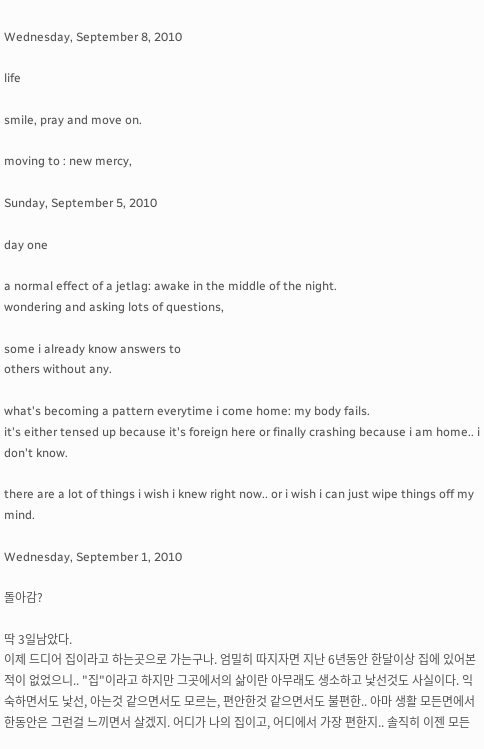Wednesday, September 8, 2010

life

smile, pray and move on.

moving to : new mercy,

Sunday, September 5, 2010

day one

a normal effect of a jetlag: awake in the middle of the night.
wondering and asking lots of questions,

some i already know answers to
others without any.

what's becoming a pattern everytime i come home: my body fails.
it's either tensed up because it's foreign here or finally crashing because i am home.. i don't know.

there are a lot of things i wish i knew right now.. or i wish i can just wipe things off my mind.

Wednesday, September 1, 2010

돌아감?

딱 3일남았다.
이제 드디어 집이라고 하는곳으로 가는구나. 엄밀히 따지자면 지난 6년동안 한달이상 집에 있어본 적이 없었으니.. "집"이라고 하지만 그곳에서의 삶이란 아무래도 생소하고 낯선것도 사실이다. 익숙하면서도 낯선, 아는것 같으면서도 모르는, 편안한것 같으면서도 불편한.. 아마 생활 모든면에서 한동안은 그런걸 느끼면서 살겠지. 어디가 나의 집이고, 어디에서 가장 편한지.. 솔직히 이젠 모든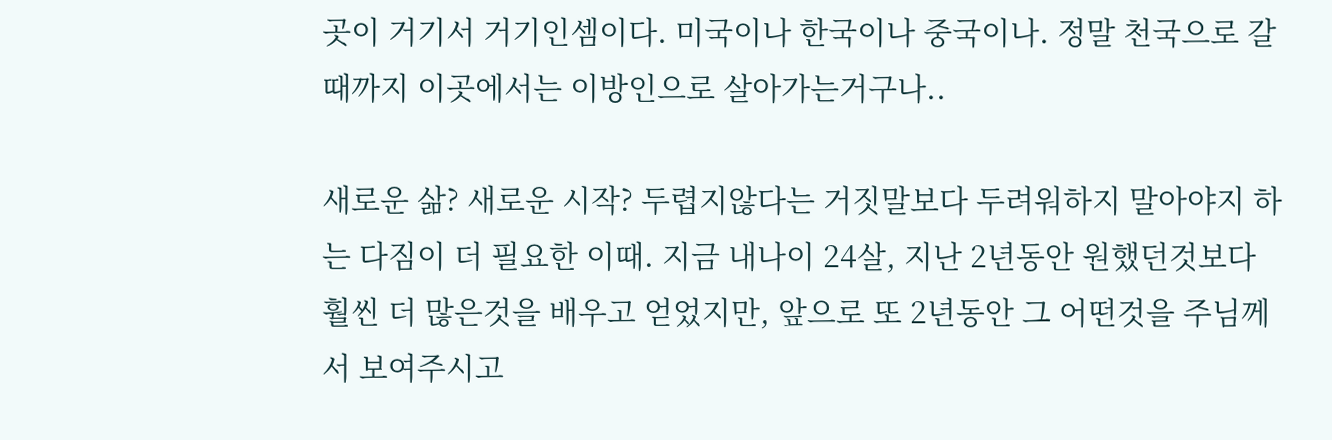곳이 거기서 거기인셈이다. 미국이나 한국이나 중국이나. 정말 천국으로 갈때까지 이곳에서는 이방인으로 살아가는거구나..

새로운 삶? 새로운 시작? 두렵지않다는 거짓말보다 두려워하지 말아야지 하는 다짐이 더 필요한 이때. 지금 내나이 24살, 지난 2년동안 원했던것보다 훨씬 더 많은것을 배우고 얻었지만, 앞으로 또 2년동안 그 어떤것을 주님께서 보여주시고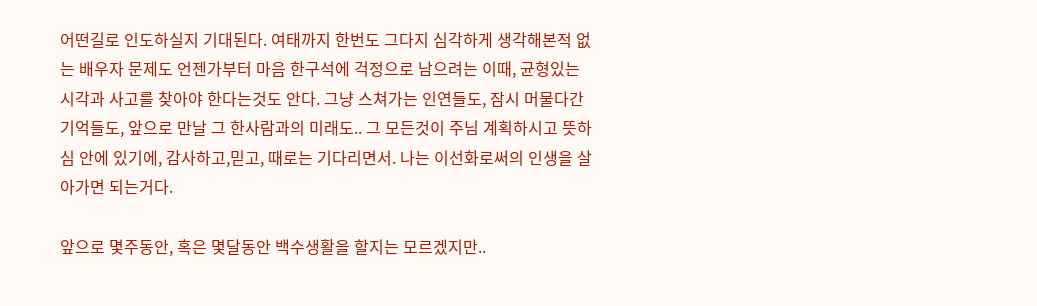어떤길로 인도하실지 기대된다. 여태까지 한번도 그다지 심각하게 생각해본적 없는 배우자 문제도 언젠가부터 마음 한구석에 걱정으로 남으려는 이때, 균형있는 시각과 사고를 찾아야 한다는것도 안다. 그냥 스쳐가는 인연들도, 잠시 머물다간 기억들도, 앞으로 만날 그 한사람과의 미래도.. 그 모든것이 주님 계획하시고 뜻하심 안에 있기에, 감사하고,믿고, 때로는 기다리면서. 나는 이선화로써의 인생을 살아가면 되는거다.

앞으로 몇주동안, 혹은 몇달동안 백수생활을 할지는 모르겠지만..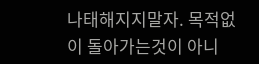나태해지지말자. 목적없이 돌아가는것이 아니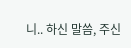니.. 하신 말씀, 주신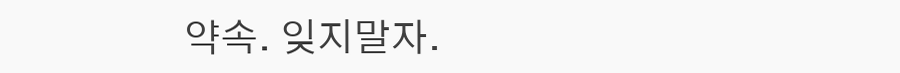약속. 잊지말자.